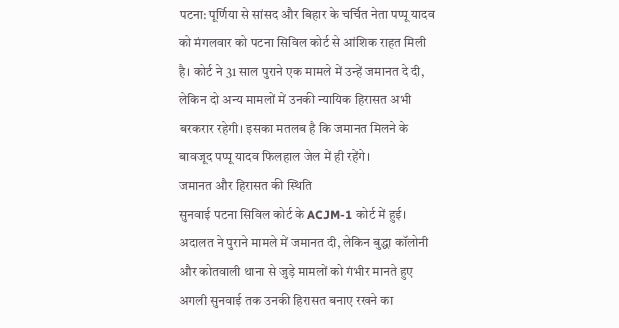पटना: पूर्णिया से सांसद और बिहार के चर्चित नेता पप्पू यादव को मंगलवार को पटना सिविल कोर्ट से आंशिक राहत मिली है। कोर्ट ने 31 साल पुराने एक मामले में उन्हें जमानत दे दी, लेकिन दो अन्य मामलों में उनकी न्यायिक हिरासत अभी बरकरार रहेगी। इसका मतलब है कि जमानत मिलने के बावजूद पप्पू यादव फिलहाल जेल में ही रहेंगे।
जमानत और हिरासत की स्थिति
सुनवाई पटना सिविल कोर्ट के ACJM-1 कोर्ट में हुई। अदालत ने पुराने मामले में जमानत दी, लेकिन बुद्धा कॉलोनी और कोतवाली थाना से जुड़े मामलों को गंभीर मानते हुए अगली सुनवाई तक उनकी हिरासत बनाए रखने का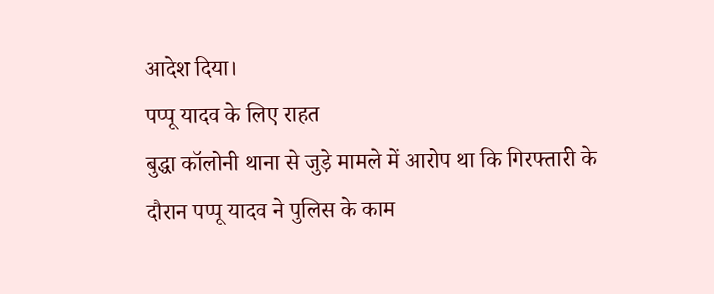आदेश दिया।
पप्पू यादव के लिए राहत
बुद्धा कॉलोनी थाना से जुड़े मामले में आरोप था कि गिरफ्तारी के दौरान पप्पू यादव ने पुलिस के काम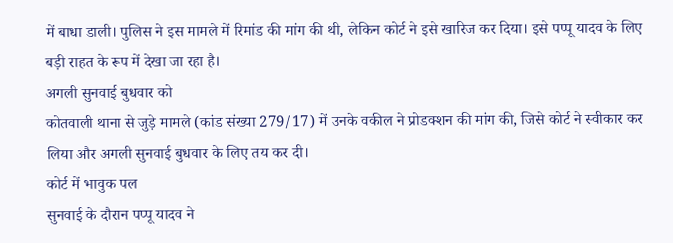में बाधा डाली। पुलिस ने इस मामले में रिमांड की मांग की थी, लेकिन कोर्ट ने इसे खारिज कर दिया। इसे पप्पू यादव के लिए बड़ी राहत के रूप में देखा जा रहा है।
अगली सुनवाई बुधवार को
कोतवाली थाना से जुड़े मामले (कांड संख्या 279/17) में उनके वकील ने प्रोडक्शन की मांग की, जिसे कोर्ट ने स्वीकार कर लिया और अगली सुनवाई बुधवार के लिए तय कर दी।
कोर्ट में भावुक पल
सुनवाई के दौरान पप्पू यादव ने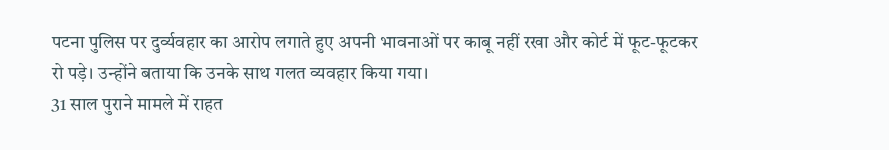पटना पुलिस पर दुर्व्यवहार का आरोप लगाते हुए अपनी भावनाओं पर काबू नहीं रखा और कोर्ट में फूट-फूटकर रो पड़े। उन्होंने बताया कि उनके साथ गलत व्यवहार किया गया।
31 साल पुराने मामले में राहत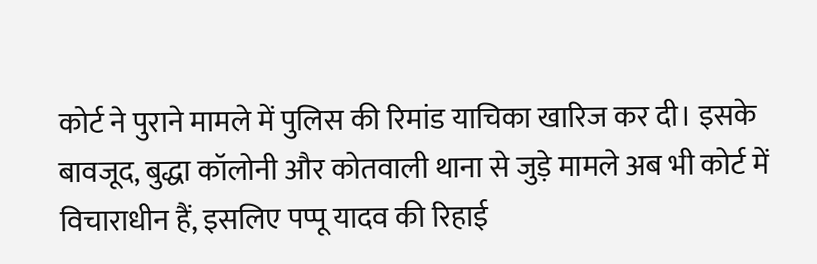कोर्ट ने पुराने मामले में पुलिस की रिमांड याचिका खारिज कर दी। इसके बावजूद, बुद्धा कॉलोनी और कोतवाली थाना से जुड़े मामले अब भी कोर्ट में विचाराधीन हैं, इसलिए पप्पू यादव की रिहाई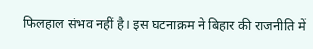फिलहाल संभव नहीं है। इस घटनाक्रम ने बिहार की राजनीति में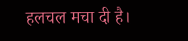हलचल मचा दी है।